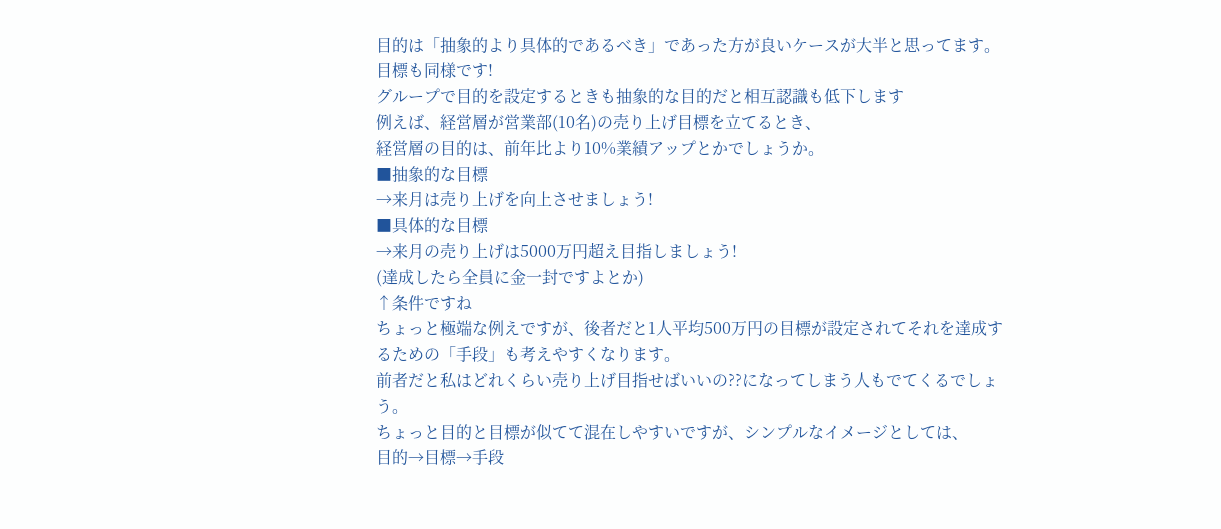目的は「抽象的より具体的であるべき」であった方が良いケースが大半と思ってます。
目標も同様です!
グループで目的を設定するときも抽象的な目的だと相互認識も低下します
例えば、経営層が営業部(10名)の売り上げ目標を立てるとき、
経営層の目的は、前年比より10%業績アップとかでしょうか。
■抽象的な目標
→来月は売り上げを向上させましょう!
■具体的な目標
→来月の売り上げは5000万円超え目指しましょう!
(達成したら全員に金一封ですよとか)
↑条件ですね
ちょっと極端な例えですが、後者だと1人平均500万円の目標が設定されてそれを達成するための「手段」も考えやすくなります。
前者だと私はどれくらい売り上げ目指せばいいの??になってしまう人もでてくるでしょう。
ちょっと目的と目標が似てて混在しやすいですが、シンプルなイメージとしては、
目的→目標→手段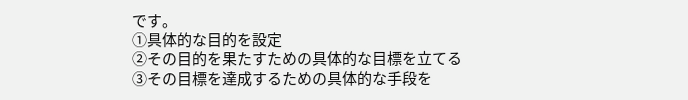です。
①具体的な目的を設定
②その目的を果たすための具体的な目標を立てる
③その目標を達成するための具体的な手段を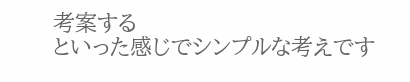考案する
といった感じでシンプルな考えです